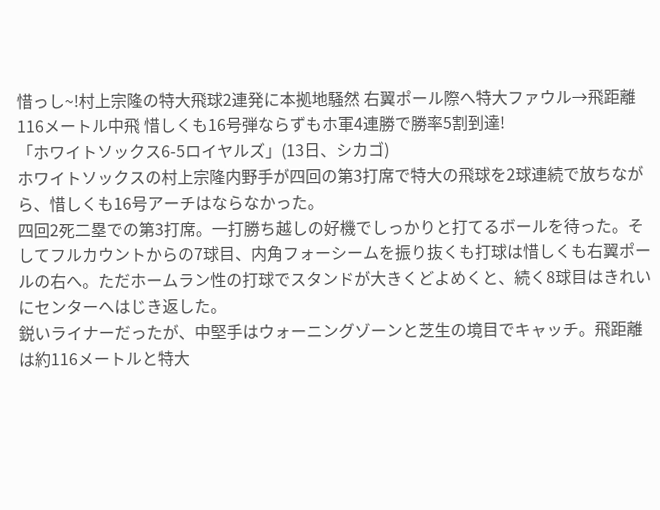惜っし~!村上宗隆の特大飛球2連発に本拠地騒然 右翼ポール際へ特大ファウル→飛距離116メートル中飛 惜しくも16号弾ならずもホ軍4連勝で勝率5割到達!
「ホワイトソックス6-5ロイヤルズ」(13日、シカゴ)
ホワイトソックスの村上宗隆内野手が四回の第3打席で特大の飛球を2球連続で放ちながら、惜しくも16号アーチはならなかった。
四回2死二塁での第3打席。一打勝ち越しの好機でしっかりと打てるボールを待った。そしてフルカウントからの7球目、内角フォーシームを振り抜くも打球は惜しくも右翼ポールの右へ。ただホームラン性の打球でスタンドが大きくどよめくと、続く8球目はきれいにセンターへはじき返した。
鋭いライナーだったが、中堅手はウォーニングゾーンと芝生の境目でキャッチ。飛距離は約116メートルと特大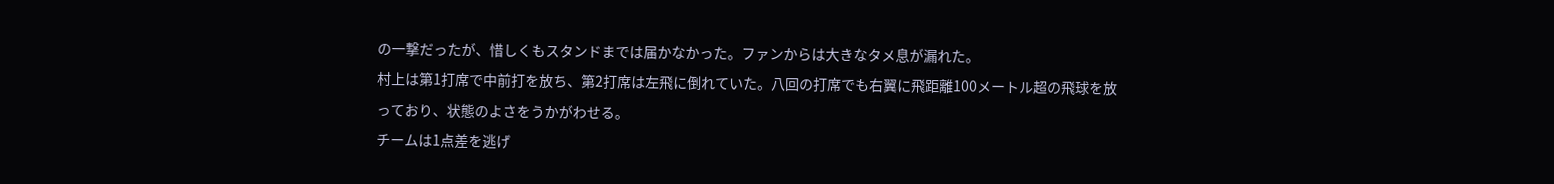の一撃だったが、惜しくもスタンドまでは届かなかった。ファンからは大きなタメ息が漏れた。
村上は第1打席で中前打を放ち、第2打席は左飛に倒れていた。八回の打席でも右翼に飛距離100メートル超の飛球を放っており、状態のよさをうかがわせる。
チームは1点差を逃げ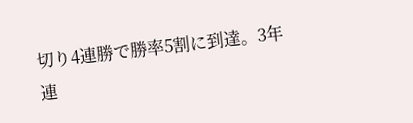切り4連勝で勝率5割に到達。3年連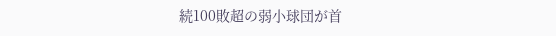続100敗超の弱小球団が首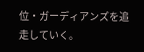位・ガーディアンズを追走していく。